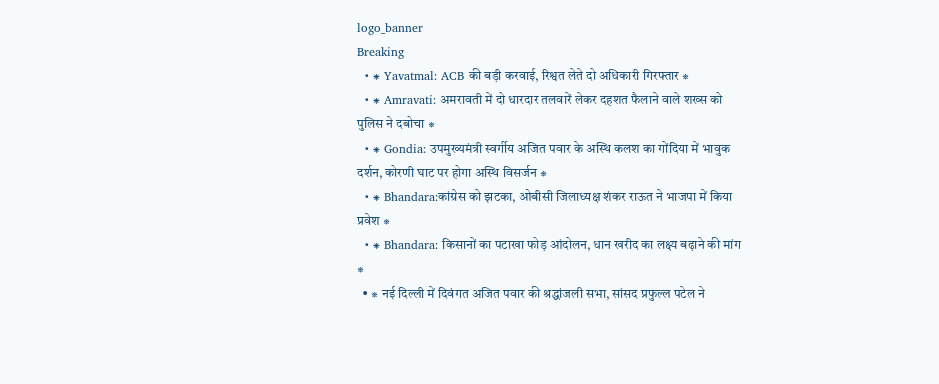logo_banner
Breaking
  • ⁕ Yavatmal: ACB की बड़ी करवाई, रिश्वत लेते दो अधिकारी गिरफ्तार ⁕
  • ⁕ Amravati: अमरावती में दो धारदार तलवारें लेकर दहशत फैलाने वाले शख्स को पुलिस ने दबोचा ⁕
  • ⁕ Gondia: उपमुख्यमंत्री स्वर्गीय अजित पवार के अस्थि कलश का गोंदिया में भावुक दर्शन, कोरणी घाट पर होगा अस्थि विसर्जन ⁕
  • ⁕ Bhandara:कांग्रेस को झटका, ओबीसी जिलाध्यक्ष शंकर राऊत ने भाजपा में किया प्रवेश ⁕
  • ⁕ Bhandara: किसानों का पटाखा फोड़ आंदोलन, धान खरीद का लक्ष्य बढ़ाने की मांग ⁕
  • ⁕ नई दिल्ली में दिवंगत अजित पवार की श्रद्धांजली सभा, सांसद प्रफुल्ल पटेल ने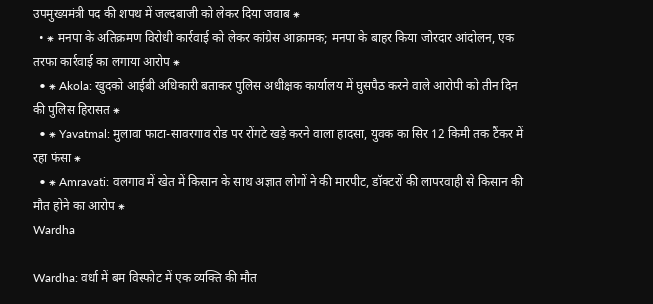उपमुख्यमंत्री पद की शपथ में जल्दबाजी को लेकर दिया जवाब ⁕
  • ⁕ मनपा के अतिक्रमण विरोधी कार्रवाई को लेकर कांग्रेस आक्रामक; मनपा के बाहर किया जोरदार आंदोलन, एक तरफा कार्रवाई का लगाया आरोप ⁕
  • ⁕ Akola: खुदको आईबी अधिकारी बताकर पुलिस अधीक्षक कार्यालय में घुसपैठ करने वाले आरोपी को तीन दिन की पुलिस हिरासत ⁕
  • ⁕ Yavatmal: मुलावा फाटा-सावरगाव रोड पर रोंगटे खड़े करने वाला हादसा, युवक का सिर 12 किमी तक टैंकर में रहा फंसा ⁕
  • ⁕ Amravati: वलगाव में खेत में किसान के साथ अज्ञात लोगों ने की मारपीट, डॉक्टरों की लापरवाही से किसान की मौत होने का आरोप ⁕
Wardha

Wardha: वर्धा में बम विस्फोट में एक व्यक्ति की मौत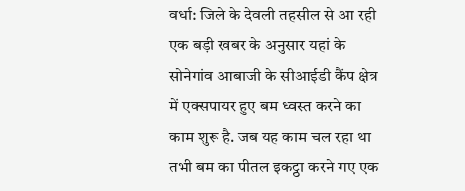वर्धा: जिले के देवली तहसील से आ रही एक बड़ी खबर के अनुसार यहां के सोनेगांव आबाजी के सीआईडी कैंप क्षेत्र में एक्सपायर हुए बम ध्वस्त करने का काम शुरू है. जब यह काम चल रहा था तभी बम का पीतल इकट्ठा करने गए एक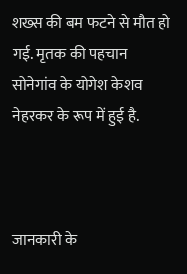शख्स की बम फटने से मौत हो गई. मृतक की पहचान सोनेगांव के योगेश केशव नेहरकर के रूप में हुई है.



जानकारी के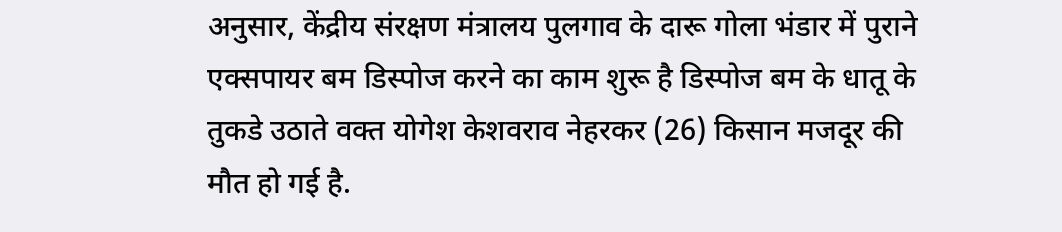अनुसार, केंद्रीय संरक्षण मंत्रालय पुलगाव के दारू गोला भंडार में पुराने एक्सपायर बम डिस्पोज करने का काम शुरू है डिस्पोज बम के धातू के तुकडे उठाते वक्त योगेश केशवराव नेहरकर (26) किसान मजदूर की मौत हो गई है.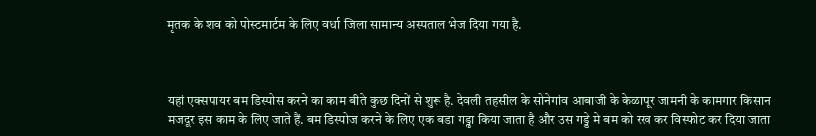मृतक के शव को पोस्टमार्टम के लिए वर्धा जिला सामान्य अस्पताल भेज दिया गया है.



यहां एक्सपायर बम डिस्पोस करने का काम बीते कुछ दिनों से शुरू है. देवली तहसील के सोनेगांव आबाजी के केळापूर जामनी के कामगार किसान मजदूर इस काम के लिए जाते हैं. बम डिस्पोज करने के लिए एक बडा गड्ढा किया जाता है और उस गड्डे मे बम को रख कर विस्फोट कर दिया जाता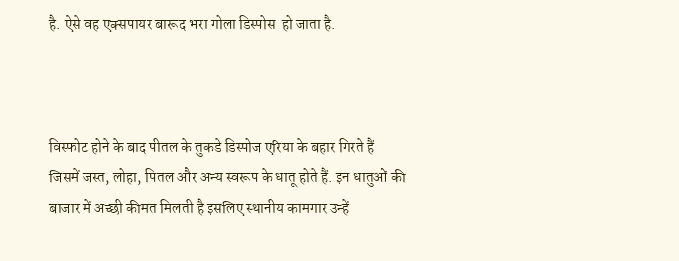है. ऐसे वह एक्सपायर बारूद भरा गोला डिस्पोस  हो जाता है.



विस्फोट होने के बाद पीतल के तुकडे डिस्पोज एरिया के बहार गिरते हैं जिसमें जस्त, लोहा, पितल और अन्य स्वरूप के धातू होते हैं. इन धातुओं की बाजार में अच्छी कीमत मिलती है इसलिए स्थानीय कामगार उन्हें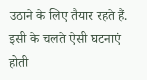उठाने के लिए तैयार रहते हैं. इसी के चलते ऐसी घटनाएं होती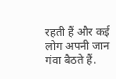रहती हैं और कई लोग अपनी जान गंवा बैठते हैं.